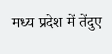मध्य प्रदेश में तेंदुए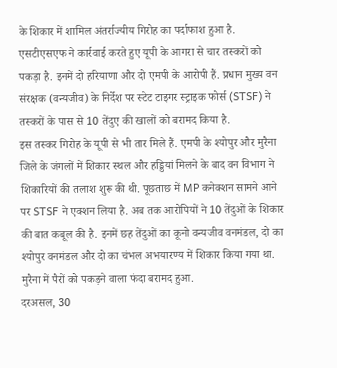के शिकार में शामिल अंतर्राज्यीय गिरोह का पर्दाफाश हुआ है. एसटीएसएफ ने कार्रवाई करते हुए यूपी के आगरा से चार तस्करों को पकड़ा है. इनमें दो हरियाणा और दो एमपी के आरोपी हैं. प्रधान मुख्य वन संरक्षक (वन्यजीव) के निर्देश पर स्टेट टाइगर स्ट्राइक फोर्स (STSF) ने तस्करों के पास से 10 तेंदुए की खालों को बरामद किया है.
इस तस्कर गिरोह के यूपी से भी तार मिले हैं. एमपी के श्योपुर और मुरैना जिले के जंगलों में शिकार स्थल और हड्डियां मिलने के बाद वन विभाग ने शिकारियों की तलाश शुरू की थी. पूछताछ में MP कनेक्शन सामने आने पर STSF ने एक्शन लिया है. अब तक आरोपियों ने 10 तेंदुओं के शिकार की बात कबूल की है. इनमें छह तेंदुओं का कूनो वन्यजीव वनमंडल, दो का श्योपुर वनमंडल और दो का चंभल अभयारण्य में शिकार किया गया था. मुरैना में पैरों को पकड़ने वाला फंदा बरामद हुआ.
दरअसल, 30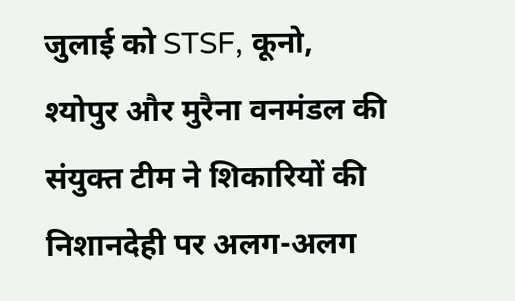जुलाई को STSF, कूनो, श्योपुर और मुरैना वनमंडल की संयुक्त टीम ने शिकारियों की निशानदेही पर अलग-अलग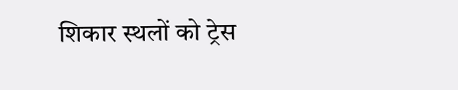शिकार स्थलों को ट्रेस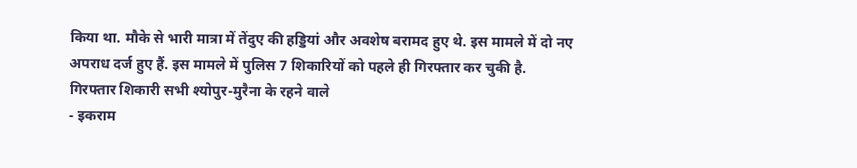किया था. मौके से भारी मात्रा में तेंदुए की हड्डियां और अवशेष बरामद हुए थे. इस मामले में दो नए अपराध दर्ज हुए हैं. इस मामले में पुलिस 7 शिकारियों को पहले ही गिरफ्तार कर चुकी है.
गिरफ्तार शिकारी सभी श्योपुर-मुरैना के रहने वाले
- इकराम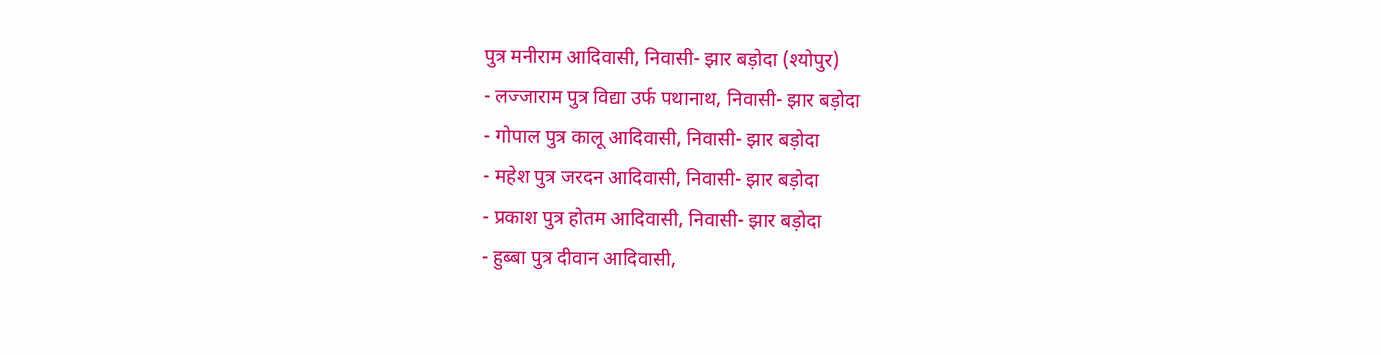पुत्र मनीराम आदिवासी, निवासी- झार बड़ोदा (श्योपुर)
- लज्जाराम पुत्र विद्या उर्फ पथानाथ, निवासी- झार बड़ोदा
- गोपाल पुत्र कालू आदिवासी, निवासी- झार बड़ोदा
- महेश पुत्र जरदन आदिवासी, निवासी- झार बड़ोदा
- प्रकाश पुत्र होतम आदिवासी, निवासी- झार बड़ोदा
- हुब्बा पुत्र दीवान आदिवासी,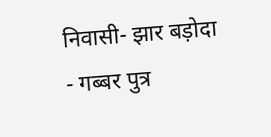निवासी- झार बड़ोदा
- गब्बर पुत्र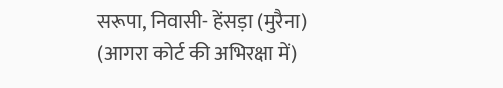सरूपा, निवासी- हेंसड़ा (मुरैना) (आगरा कोर्ट की अभिरक्षा में)